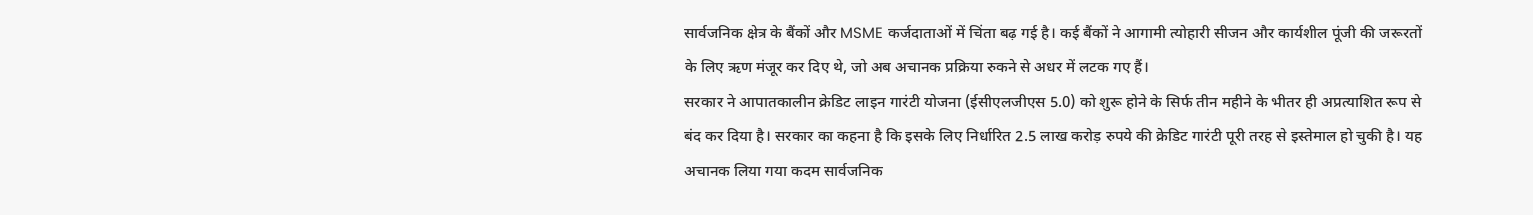सार्वजनिक क्षेत्र के बैंकों और MSME कर्जदाताओं में चिंता बढ़ गई है। कई बैंकों ने आगामी त्योहारी सीजन और कार्यशील पूंजी की जरूरतों के लिए ऋण मंजूर कर दिए थे, जो अब अचानक प्रक्रिया रुकने से अधर में लटक गए हैं।
सरकार ने आपातकालीन क्रेडिट लाइन गारंटी योजना (ईसीएलजीएस 5.0) को शुरू होने के सिर्फ तीन महीने के भीतर ही अप्रत्याशित रूप से बंद कर दिया है। सरकार का कहना है कि इसके लिए निर्धारित 2.5 लाख करोड़ रुपये की क्रेडिट गारंटी पूरी तरह से इस्तेमाल हो चुकी है। यह अचानक लिया गया कदम सार्वजनिक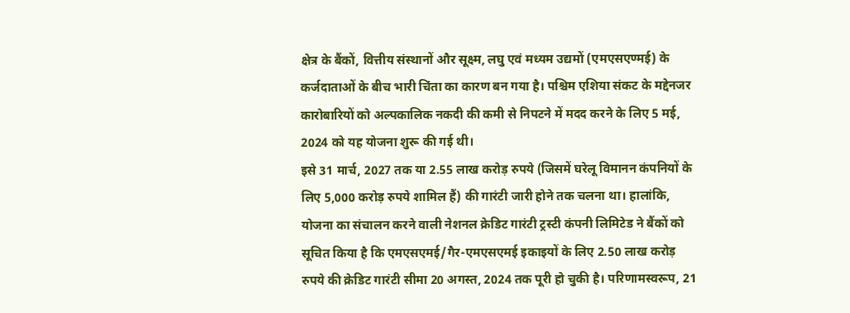क्षेत्र के बैंकों, वित्तीय संस्थानों और सूक्ष्म, लघु एवं मध्यम उद्यमों (एमएसएण्मई) के कर्जदाताओं के बीच भारी चिंता का कारण बन गया है। पश्चिम एशिया संकट के मद्देनजर कारोबारियों को अल्पकालिक नकदी की कमी से निपटने में मदद करने के लिए 5 मई, 2024 को यह योजना शुरू की गई थी।
इसे 31 मार्च, 2027 तक या 2.55 लाख करोड़ रुपये (जिसमें घरेलू विमानन कंपनियों के लिए 5,000 करोड़ रुपये शामिल हैं) की गारंटी जारी होने तक चलना था। हालांकि, योजना का संचालन करने वाली नेशनल क्रेडिट गारंटी ट्रस्टी कंपनी लिमिटेड ने बैंकों को सूचित किया है कि एमएसएमई/गैर-एमएसएमई इकाइयों के लिए 2.50 लाख करोड़ रुपये की क्रेडिट गारंटी सीमा 20 अगस्त, 2024 तक पूरी हो चुकी है। परिणामस्वरूप, 21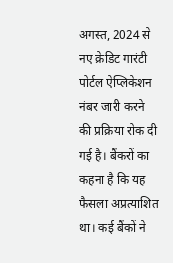अगस्त, 2024 से नए क्रेडिट गारंटी पोर्टल ऐप्लिकेशन नंबर जारी करने की प्रक्रिया रोक दी गई है। बैंकरों का कहना है कि यह फैसला अप्रत्याशित था। कई बैंकों ने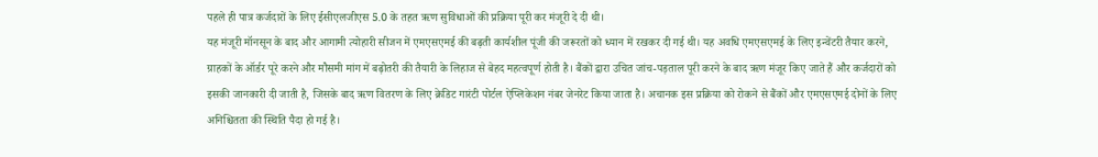पहले ही पात्र कर्जदारों के लिए ईसीएलजीएस 5.0 के तहत ऋण सुविधाओं की प्रक्रिया पूरी कर मंजूरी दे दी थी।
यह मंजूरी मॉनसून के बाद और आगामी त्योहारी सीजन में एमएसएमई की बढ़ती कार्यशील पूंजी की जरूरतों को ध्यान में रखकर दी गई थी। यह अवधि एमएसएमई के लिए इन्वेंटरी तैयार करने, ग्राहकों के ऑर्डर पूरे करने और मौसमी मांग में बढ़ोतरी की तैयारी के लिहाज से बेहद महत्वपूर्ण होती है। बैंकों द्वारा उचित जांच-पड़ताल पूरी करने के बाद ऋण मंजूर किए जाते हैं और कर्जदारों को इसकी जानकारी दी जाती है, जिसके बाद ऋण वितरण के लिए क्रेडिट गारंटी पोर्टल ऐप्लिकेशन नंबर जेनरेट किया जाता है। अचानक इस प्रक्रिया को रोकने से बैंकों और एमएसएमई दोनों के लिए अनिश्चितता की स्थिति पैदा हो गई है।